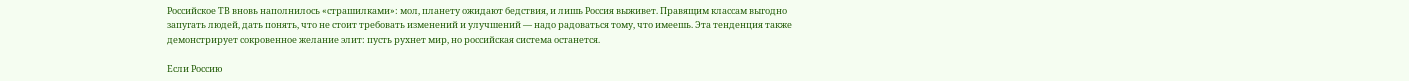Российское ТВ вновь наполнилось «страшилками»: мол, планету ожидают бедствия, и лишь Россия выживет. Правящим классам выгодно запугать людей, дать понять, что не стоит требовать изменений и улучшений — надо радоваться тому, что имеешь. Эта тенденция также демонстрирует сокровенное желание элит: пусть рухнет мир, но российская система останется.

Если Россию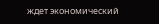ждет экономический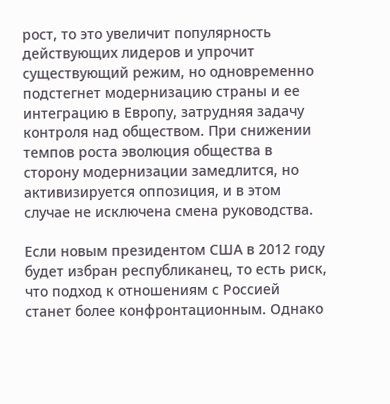рост, то это увеличит популярность действующих лидеров и упрочит существующий режим, но одновременно подстегнет модернизацию страны и ее интеграцию в Европу, затрудняя задачу контроля над обществом. При снижении темпов роста эволюция общества в сторону модернизации замедлится, но активизируется оппозиция, и в этом случае не исключена смена руководства.

Если новым президентом США в 2012 году будет избран республиканец, то есть риск, что подход к отношениям с Россией станет более конфронтационным. Однако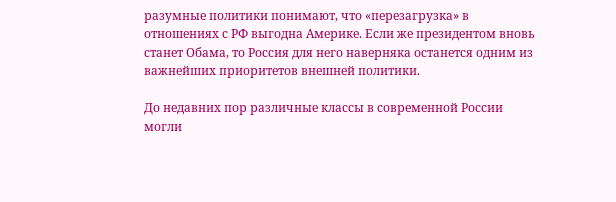разумные политики понимают, что «перезагрузка» в отношениях с РФ выгодна Америке. Если же президентом вновь станет Обама, то Россия для него наверняка останется одним из важнейших приоритетов внешней политики.

До недавних пор различные классы в современной России могли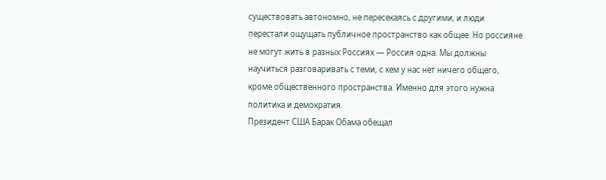существовать автономно, не пересекаясь с другими, и люди перестали ощущать публичное пространство как общее. Но россияне не могут жить в разных Россиях — Россия одна. Мы должны научиться разговаривать с теми, с кем у нас нет ничего общего, кроме общественного пространства. Именно для этого нужна политика и демократия.
Президент США Барак Обама обещал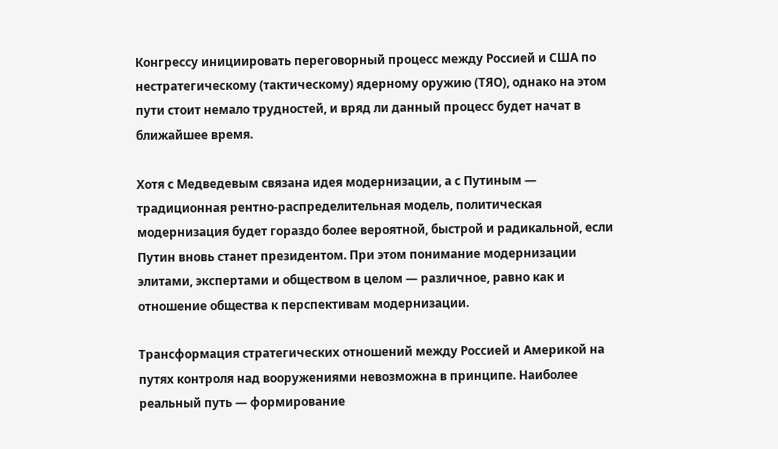Конгрессу инициировать переговорный процесс между Россией и США по нестратегическому (тактическому) ядерному оружию (ТЯО), однако на этом пути стоит немало трудностей, и вряд ли данный процесс будет начат в ближайшее время.

Хотя с Медведевым связана идея модернизации, а с Путиным — традиционная рентно-распределительная модель, политическая модернизация будет гораздо более вероятной, быстрой и радикальной, если Путин вновь станет президентом. При этом понимание модернизации элитами, экспертами и обществом в целом — различное, равно как и отношение общества к перспективам модернизации.

Трансформация стратегических отношений между Россией и Америкой на путях контроля над вооружениями невозможна в принципе. Наиболее реальный путь — формирование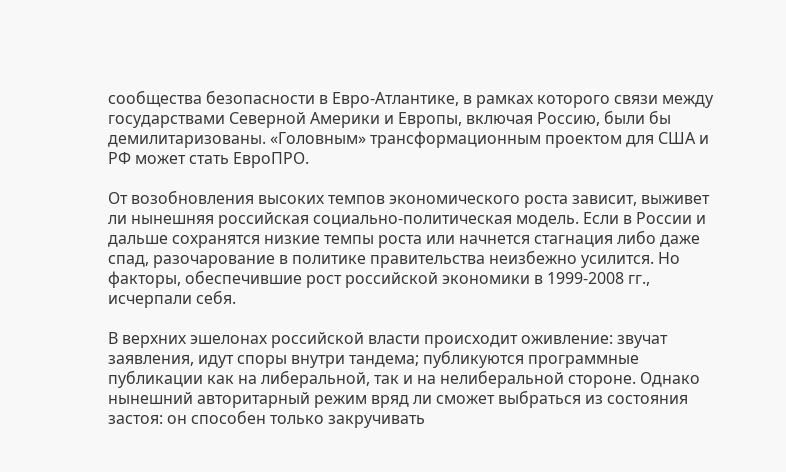сообщества безопасности в Евро-Атлантике, в рамках которого связи между государствами Северной Америки и Европы, включая Россию, были бы демилитаризованы. «Головным» трансформационным проектом для США и РФ может стать ЕвроПРО.

От возобновления высоких темпов экономического роста зависит, выживет ли нынешняя российская социально-политическая модель. Если в России и дальше сохранятся низкие темпы роста или начнется стагнация либо даже спад, разочарование в политике правительства неизбежно усилится. Но факторы, обеспечившие рост российской экономики в 1999-2008 гг., исчерпали себя.

В верхних эшелонах российской власти происходит оживление: звучат заявления, идут споры внутри тандема; публикуются программные публикации как на либеральной, так и на нелиберальной стороне. Однако нынешний авторитарный режим вряд ли сможет выбраться из состояния застоя: он способен только закручивать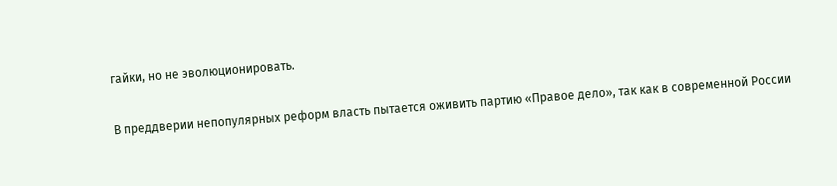гайки, но не эволюционировать.

В преддверии непопулярных реформ власть пытается оживить партию «Правое дело», так как в современной России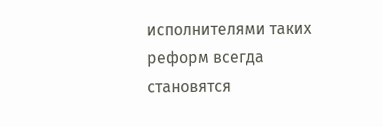исполнителями таких реформ всегда становятся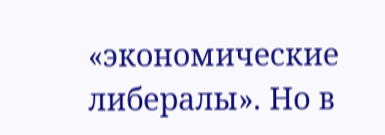«экономические либералы». Но в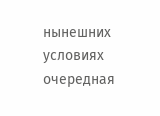нынешних условиях очередная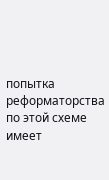попытка реформаторства по этой схеме имеет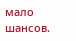мало шансов.